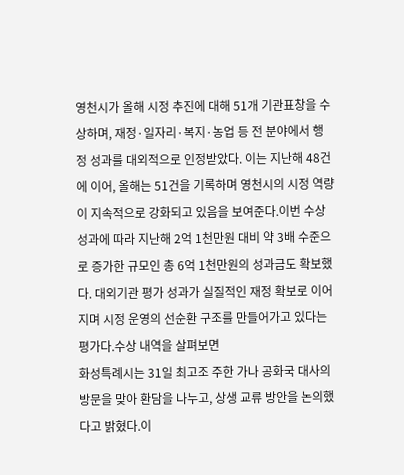영천시가 올해 시정 추진에 대해 51개 기관표창을 수상하며, 재정·일자리·복지·농업 등 전 분야에서 행정 성과를 대외적으로 인정받았다. 이는 지난해 48건에 이어, 올해는 51건을 기록하며 영천시의 시정 역량이 지속적으로 강화되고 있음을 보여준다.이번 수상 성과에 따라 지난해 2억 1천만원 대비 약 3배 수준으로 증가한 규모인 총 6억 1천만원의 성과금도 확보했다. 대외기관 평가 성과가 실질적인 재정 확보로 이어지며 시정 운영의 선순환 구조를 만들어가고 있다는 평가다.수상 내역을 살펴보면
화성특례시는 31일 최고조 주한 가나 공화국 대사의 방문을 맞아 환담을 나누고, 상생 교류 방안을 논의했다고 밝혔다.이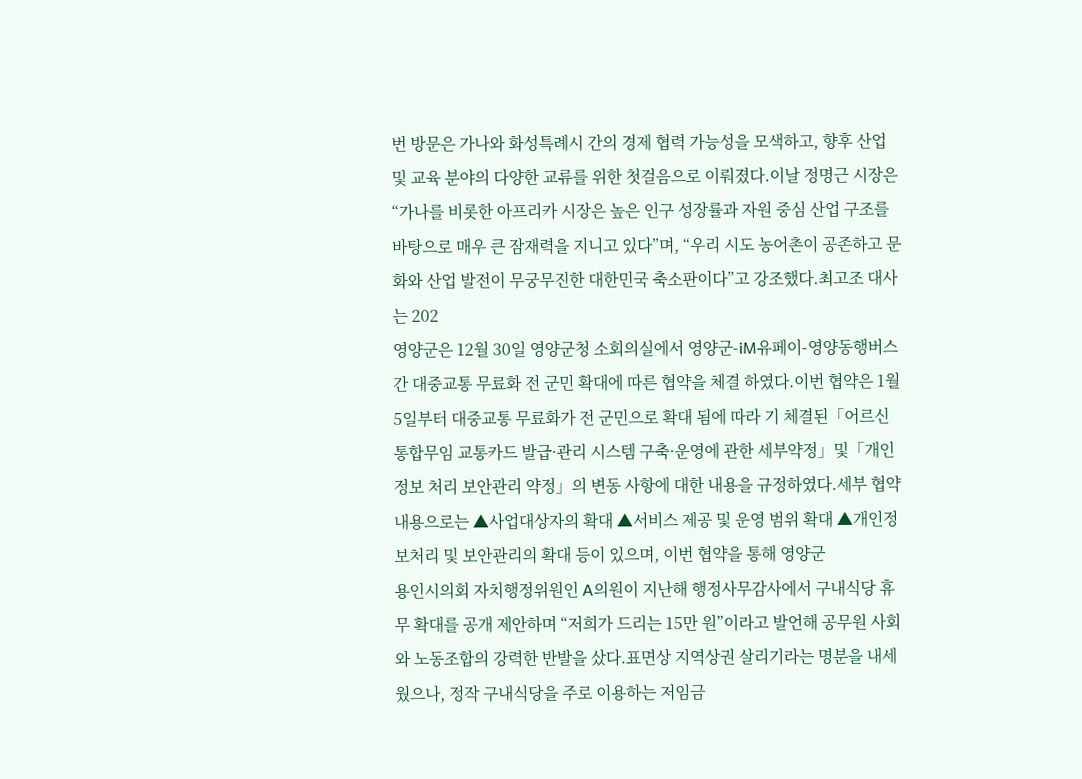번 방문은 가나와 화성특례시 간의 경제 협력 가능성을 모색하고, 향후 산업 및 교육 분야의 다양한 교류를 위한 첫걸음으로 이뤄졌다.이날 정명근 시장은 “가나를 비롯한 아프리카 시장은 높은 인구 성장률과 자원 중심 산업 구조를 바탕으로 매우 큰 잠재력을 지니고 있다”며, “우리 시도 농어촌이 공존하고 문화와 산업 발전이 무궁무진한 대한민국 축소판이다”고 강조했다.최고조 대사는 202
영양군은 12월 30일 영양군청 소회의실에서 영양군-iM유페이-영양동행버스 간 대중교통 무료화 전 군민 확대에 따른 협약을 체결 하였다.이번 협약은 1월 5일부터 대중교통 무료화가 전 군민으로 확대 됨에 따라 기 체결된「어르신 통합무임 교통카드 발급·관리 시스템 구축·운영에 관한 세부약정」및「개인정보 처리 보안관리 약정」의 변동 사항에 대한 내용을 규정하였다.세부 협약 내용으로는 ▲사업대상자의 확대 ▲서비스 제공 및 운영 범위 확대 ▲개인정보처리 및 보안관리의 확대 등이 있으며, 이번 협약을 통해 영양군
용인시의회 자치행정위원인 A의원이 지난해 행정사무감사에서 구내식당 휴무 확대를 공개 제안하며 “저희가 드리는 15만 원”이라고 발언해 공무원 사회와 노동조합의 강력한 반발을 샀다.표면상 지역상권 살리기라는 명분을 내세웠으나, 정작 구내식당을 주로 이용하는 저임금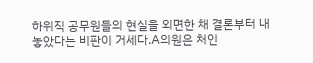하위직 공무원들의 현실을 외면한 채 결론부터 내놓았다는 비판이 거세다.A의원은 처인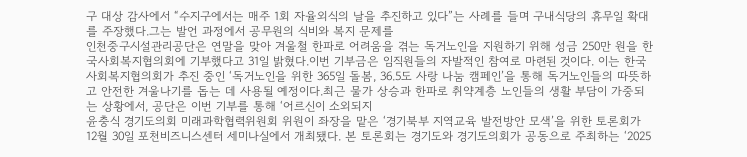구 대상 감사에서 “수지구에서는 매주 1회 자율외식의 날을 추진하고 있다”는 사례를 들며 구내식당의 휴무일 확대를 주장했다.그는 발언 과정에서 공무원의 식비와 복지 문제를
인천중구시설관리공단은 연말을 맞아 겨울철 한파로 어려움을 겪는 독거노인을 지원하기 위해 성금 250만 원을 한국사회복지협의회에 기부했다고 31일 밝혔다.이번 기부금은 임직원들의 자발적인 참여로 마련된 것이다. 이는 한국사회복지협의회가 추진 중인 ‘독거노인을 위한 365일 돌봄, 36.5도 사랑 나눔 캠페인’을 통해 독거노인들의 따뜻하고 안전한 겨울나기를 돕는 데 사용될 예정이다.최근 물가 상승과 한파로 취약계층 노인들의 생활 부담이 가중되는 상황에서, 공단은 이번 기부를 통해 ‘어르신이 소외되지
윤충식 경기도의회 미래과학협력위원회 위원이 좌장을 맡은 ‘경기북부 지역교육 발전방안 모색’을 위한 토론회가 12월 30일 포천비즈니스센터 세미나실에서 개최됐다. 본 토론회는 경기도와 경기도의회가 공동으로 주최하는 ‘2025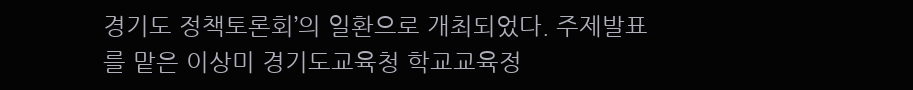경기도 정책토론회’의 일환으로 개최되었다. 주제발표를 맡은 이상미 경기도교육청 학교교육정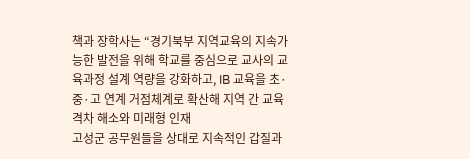책과 장학사는 “경기북부 지역교육의 지속가능한 발전을 위해 학교를 중심으로 교사의 교육과정 설계 역량을 강화하고, IB 교육을 초·중·고 연계 거점체계로 확산해 지역 간 교육격차 해소와 미래형 인재
고성군 공무원들을 상대로 지속적인 갑질과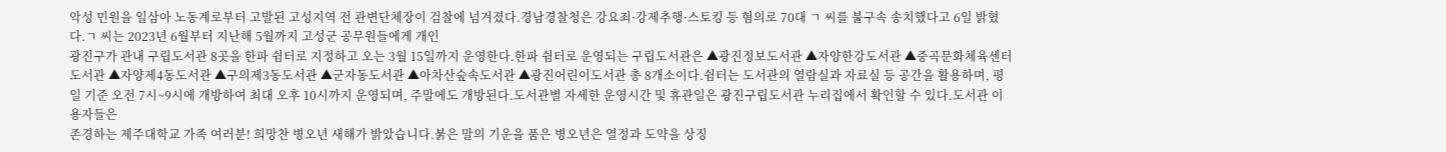악성 민원을 일삼아 노동계로부터 고발된 고성지역 전 관변단체장이 검찰에 넘겨졌다.경남경찰청은 강요죄·강제추행·스토킹 등 혐의로 70대 ㄱ 씨를 불구속 송치했다고 6일 밝혔다.ㄱ 씨는 2023년 6월부터 지난해 5월까지 고성군 공무원들에게 개인
광진구가 관내 구립도서관 8곳을 한파 쉼터로 지정하고 오는 3월 15일까지 운영한다.한파 쉼터로 운영되는 구립도서관은 ▲광진정보도서관 ▲자양한강도서관 ▲중곡문화체육센터도서관 ▲자양제4동도서관 ▲구의제3동도서관 ▲군자동도서관 ▲아차산숲속도서관 ▲광진어린이도서관 총 8개소이다.쉼터는 도서관의 열람실과 자료실 등 공간을 활용하며, 평일 기준 오전 7시~9시에 개방하여 최대 오후 10시까지 운영되며, 주말에도 개방된다.도서관별 자세한 운영시간 및 휴관일은 광진구립도서관 누리집에서 확인할 수 있다.도서관 이용자들은
존경하는 제주대학교 가족 여러분! 희망찬 병오년 새해가 밝았습니다.붉은 말의 기운을 품은 병오년은 열정과 도약을 상징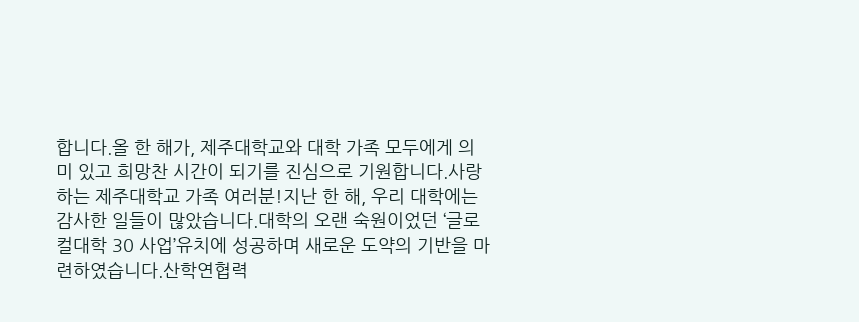합니다.올 한 해가, 제주대학교와 대학 가족 모두에게 의미 있고 희망찬 시간이 되기를 진심으로 기원합니다.사랑하는 제주대학교 가족 여러분!지난 한 해, 우리 대학에는 감사한 일들이 많았습니다.대학의 오랜 숙원이었던 ‘글로컬대학 30 사업’유치에 성공하며 새로운 도약의 기반을 마련하였습니다.산학연협력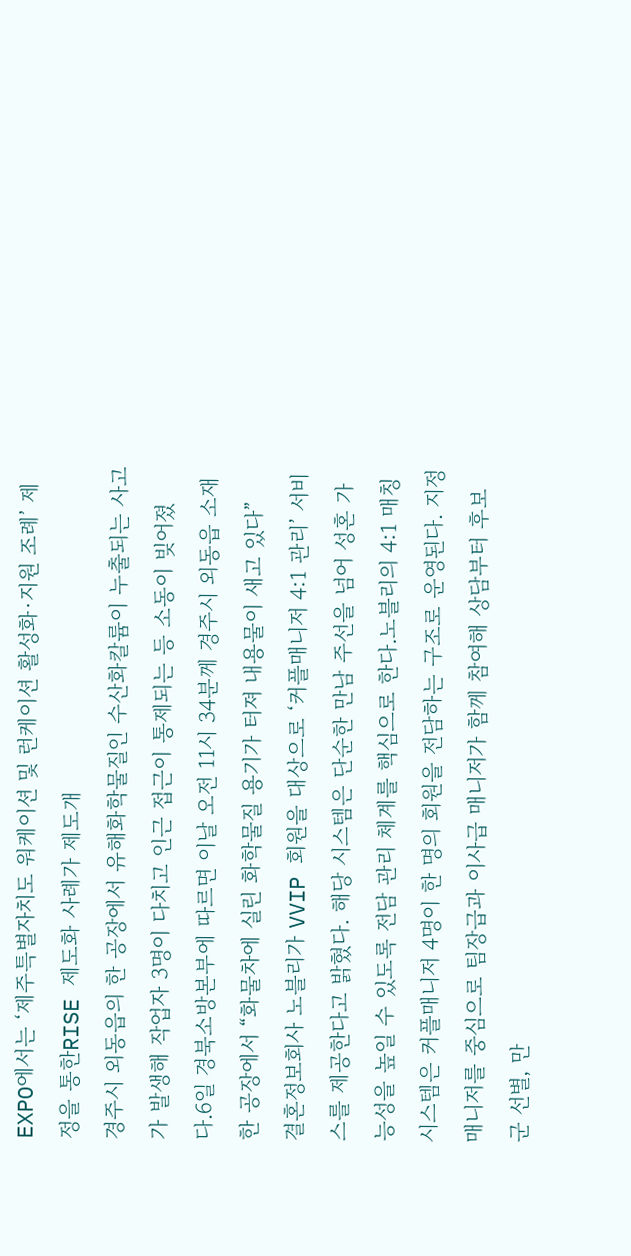EXPO에서는 ‘제주특별자치도 워케이션 및 런케이션 활성화·지원 조례’ 제정을 통한RISE 제도화 사례가 제도개
경주시 외동읍의 한 공장에서 유해화학물질인 수산화칼륨이 누출되는 사고가 발생해 작업자 3명이 다치고 인근 접근이 통제되는 등 소동이 빚어졌다.6일 경북소방본부에 따르면 이날 오전 11시 34분께 경주시 외동읍 소재 한 공장에서 “화물차에 실린 화학물질 용기가 터져 내용물이 새고 있다”
결혼정보회사 노블리가 VVIP 회원을 대상으로 ‘커플매니저 4:1 관리’ 서비스를 제공한다고 밝혔다. 해당 시스템은 단순한 만남 주선을 넘어 성혼 가능성을 높일 수 있도록 전담 관리 체계를 핵심으로 한다.노블리의 4:1 매칭 시스템은 커플매니저 4명이 한 명의 회원을 전담하는 구조로 운영된다. 지정 매니저를 중심으로 팀장급과 이사급 매니저가 함께 참여해 상담부터 후보군 선별, 만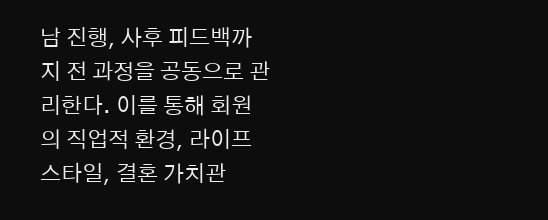남 진행, 사후 피드백까지 전 과정을 공동으로 관리한다. 이를 통해 회원의 직업적 환경, 라이프스타일, 결혼 가치관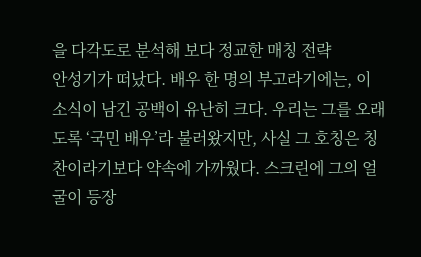을 다각도로 분석해 보다 정교한 매칭 전략
안성기가 떠났다. 배우 한 명의 부고라기에는, 이 소식이 남긴 공백이 유난히 크다. 우리는 그를 오래도록 ‘국민 배우’라 불러왔지만, 사실 그 호칭은 칭찬이라기보다 약속에 가까웠다. 스크린에 그의 얼굴이 등장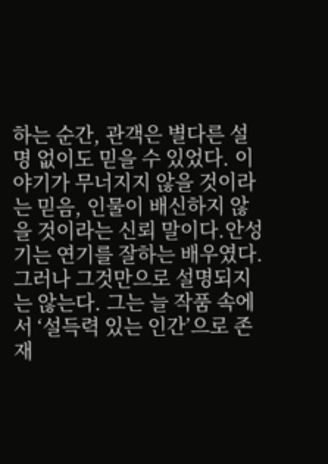하는 순간, 관객은 별다른 설명 없이도 믿을 수 있었다. 이야기가 무너지지 않을 것이라는 믿음, 인물이 배신하지 않을 것이라는 신뢰 말이다.안성기는 연기를 잘하는 배우였다. 그러나 그것만으로 설명되지는 않는다. 그는 늘 작품 속에서 ‘설득력 있는 인간’으로 존재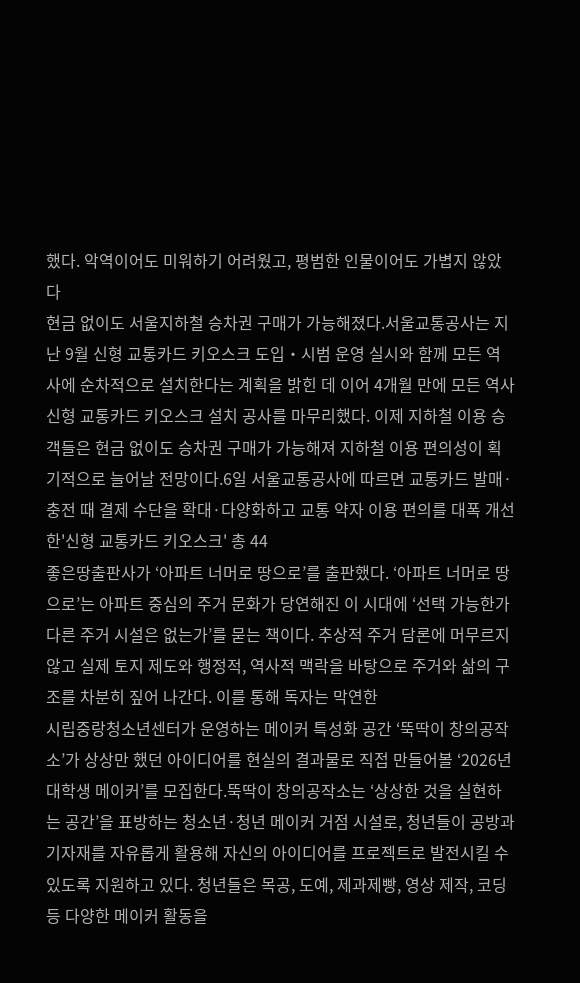했다. 악역이어도 미워하기 어려웠고, 평범한 인물이어도 가볍지 않았다
현금 없이도 서울지하철 승차권 구매가 가능해졌다.서울교통공사는 지난 9월 신형 교통카드 키오스크 도입‧시범 운영 실시와 함께 모든 역사에 순차적으로 설치한다는 계획을 밝힌 데 이어 4개월 만에 모든 역사 신형 교통카드 키오스크 설치 공사를 마무리했다. 이제 지하철 이용 승객들은 현금 없이도 승차권 구매가 가능해져 지하철 이용 편의성이 획기적으로 늘어날 전망이다.6일 서울교통공사에 따르면 교통카드 발매·충전 때 결제 수단을 확대·다양화하고 교통 약자 이용 편의를 대폭 개선한'신형 교통카드 키오스크' 총 44
좋은땅출판사가 ‘아파트 너머로 땅으로’를 출판했다. ‘아파트 너머로 땅으로’는 아파트 중심의 주거 문화가 당연해진 이 시대에 ‘선택 가능한가 다른 주거 시설은 없는가’를 묻는 책이다. 추상적 주거 담론에 머무르지 않고 실제 토지 제도와 행정적, 역사적 맥락을 바탕으로 주거와 삶의 구조를 차분히 짚어 나간다. 이를 통해 독자는 막연한
시립중랑청소년센터가 운영하는 메이커 특성화 공간 ‘뚝딱이 창의공작소’가 상상만 했던 아이디어를 현실의 결과물로 직접 만들어볼 ‘2026년 대학생 메이커’를 모집한다.뚝딱이 창의공작소는 ‘상상한 것을 실현하는 공간’을 표방하는 청소년·청년 메이커 거점 시설로, 청년들이 공방과 기자재를 자유롭게 활용해 자신의 아이디어를 프로젝트로 발전시킬 수 있도록 지원하고 있다. 청년들은 목공, 도예, 제과제빵, 영상 제작, 코딩 등 다양한 메이커 활동을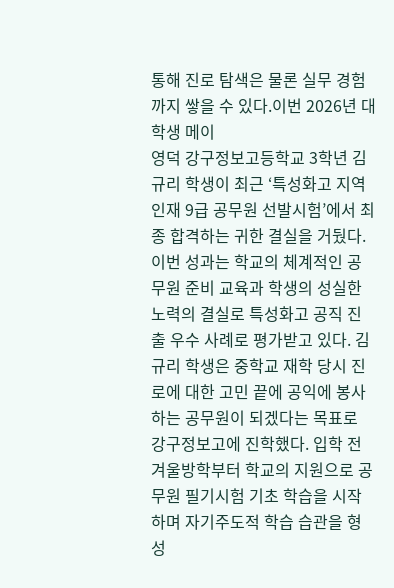통해 진로 탐색은 물론 실무 경험까지 쌓을 수 있다.이번 2026년 대학생 메이
영덕 강구정보고등학교 3학년 김규리 학생이 최근 ‘특성화고 지역인재 9급 공무원 선발시험’에서 최종 합격하는 귀한 결실을 거뒀다. 이번 성과는 학교의 체계적인 공무원 준비 교육과 학생의 성실한 노력의 결실로 특성화고 공직 진출 우수 사례로 평가받고 있다. 김규리 학생은 중학교 재학 당시 진로에 대한 고민 끝에 공익에 봉사하는 공무원이 되겠다는 목표로 강구정보고에 진학했다. 입학 전 겨울방학부터 학교의 지원으로 공무원 필기시험 기초 학습을 시작하며 자기주도적 학습 습관을 형성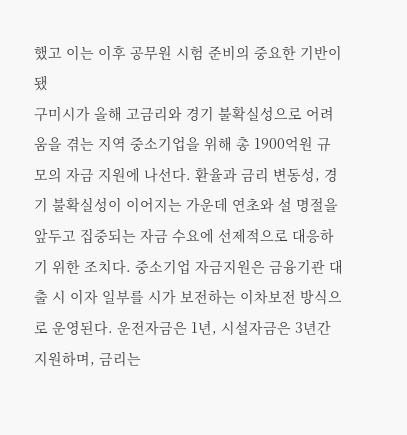했고 이는 이후 공무원 시험 준비의 중요한 기반이 됐
구미시가 올해 고금리와 경기 불확실성으로 어려움을 겪는 지역 중소기업을 위해 총 1900억원 규모의 자금 지원에 나선다. 환율과 금리 변동성, 경기 불확실성이 이어지는 가운데 연초와 설 명절을 앞두고 집중되는 자금 수요에 선제적으로 대응하기 위한 조치다. 중소기업 자금지원은 금융기관 대출 시 이자 일부를 시가 보전하는 이차보전 방식으로 운영된다. 운전자금은 1년, 시설자금은 3년간 지원하며, 금리는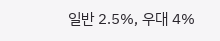일반 2.5%, 우대 4%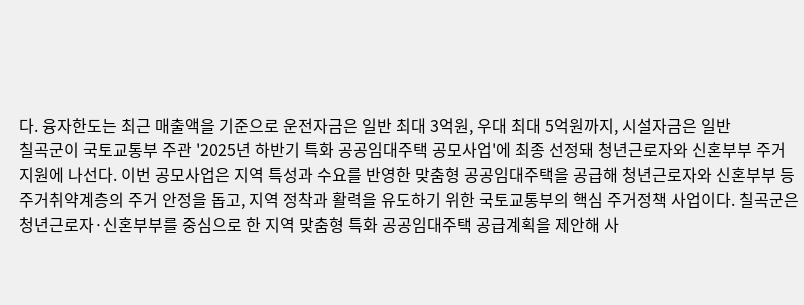다. 융자한도는 최근 매출액을 기준으로 운전자금은 일반 최대 3억원, 우대 최대 5억원까지, 시설자금은 일반
칠곡군이 국토교통부 주관 '2025년 하반기 특화 공공임대주택 공모사업'에 최종 선정돼 청년근로자와 신혼부부 주거 지원에 나선다. 이번 공모사업은 지역 특성과 수요를 반영한 맞춤형 공공임대주택을 공급해 청년근로자와 신혼부부 등 주거취약계층의 주거 안정을 돕고, 지역 정착과 활력을 유도하기 위한 국토교통부의 핵심 주거정책 사업이다. 칠곡군은 청년근로자·신혼부부를 중심으로 한 지역 맞춤형 특화 공공임대주택 공급계획을 제안해 사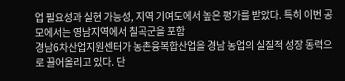업 필요성과 실현 가능성, 지역 기여도에서 높은 평가를 받았다. 특히 이번 공모에서는 영남지역에서 칠곡군을 포함
경남6차산업지원센터가 농촌융복합산업을 경남 농업의 실질적 성장 동력으로 끌어올리고 있다. 단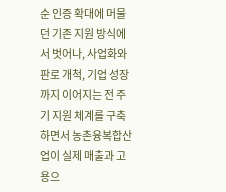순 인증 확대에 머물던 기존 지원 방식에서 벗어나, 사업화와 판로 개척, 기업 성장까지 이어지는 전 주기 지원 체계를 구축하면서 농촌융복합산업이 실제 매출과 고용으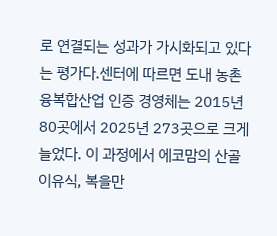로 연결되는 성과가 가시화되고 있다는 평가다.센터에 따르면 도내 농촌융복합산업 인증 경영체는 2015년 80곳에서 2025년 273곳으로 크게 늘었다. 이 과정에서 에코맘의 산골이유식, 복을만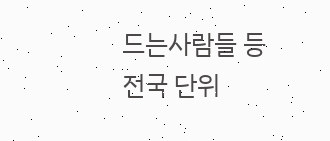드는사람들 등 전국 단위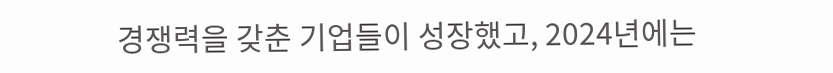경쟁력을 갖춘 기업들이 성장했고, 2024년에는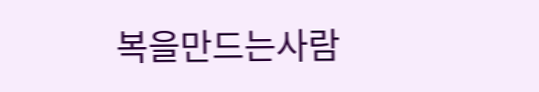복을만드는사람